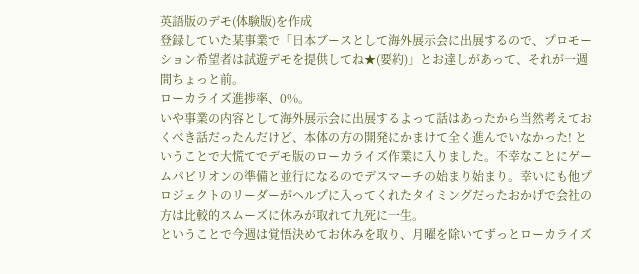英語版のデモ(体験版)を作成
登録していた某事業で「日本ブースとして海外展示会に出展するので、プロモーション希望者は試遊デモを提供してね★(要約)」とお達しがあって、それが一週間ちょっと前。
ローカライズ進捗率、0%。
いや事業の内容として海外展示会に出展するよって話はあったから当然考えておくべき話だったんだけど、本体の方の開発にかまけて全く進んでいなかった! ということで大慌てでデモ版のローカライズ作業に入りました。不幸なことにゲームパビリオンの準備と並行になるのでデスマーチの始まり始まり。幸いにも他プロジェクトのリーダーがヘルプに入ってくれたタイミングだったおかげで会社の方は比較的スムーズに休みが取れて九死に一生。
ということで今週は覚悟決めてお休みを取り、月曜を除いてずっとローカライズ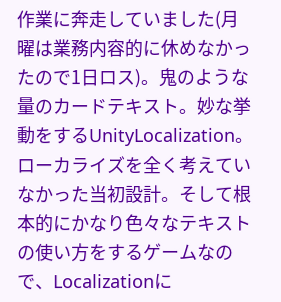作業に奔走していました(月曜は業務内容的に休めなかったので1日ロス)。鬼のような量のカードテキスト。妙な挙動をするUnityLocalization。ローカライズを全く考えていなかった当初設計。そして根本的にかなり色々なテキストの使い方をするゲームなので、Localizationに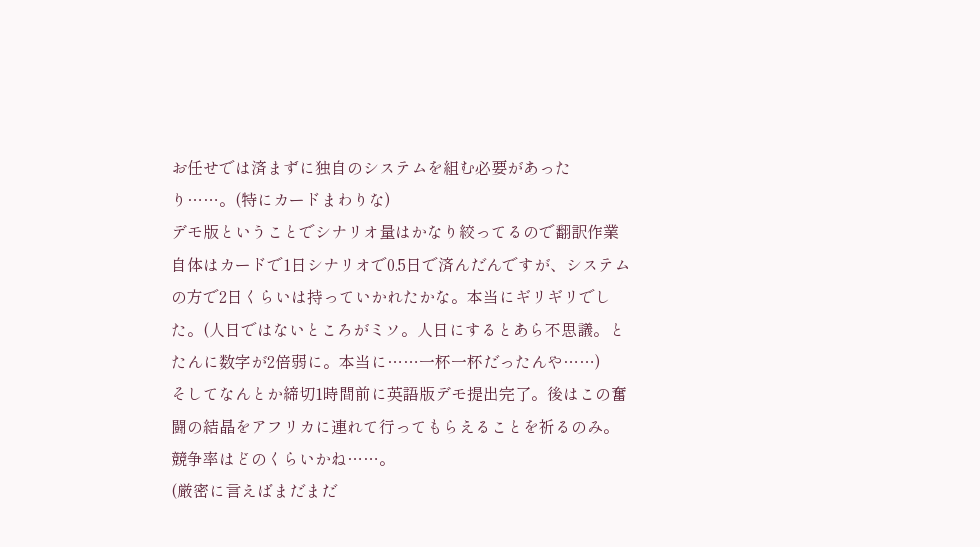お任せでは済まずに独自のシステムを組む必要があったり……。(特にカードまわりな)
デモ版ということでシナリオ量はかなり絞ってるので翻訳作業自体はカードで1日シナリオで0.5日で済んだんですが、システムの方で2日くらいは持っていかれたかな。本当にギリギリでした。(人日ではないところがミソ。人日にするとあら不思議。とたんに数字が2倍弱に。本当に……一杯一杯だったんや……)
そしてなんとか締切1時間前に英語版デモ提出完了。後はこの奮闘の結晶をアフリカに連れて行ってもらえることを祈るのみ。競争率はどのくらいかね……。
(厳密に言えばまだまだ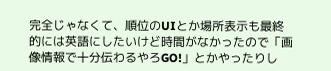完全じゃなくて、順位のUIとか場所表示も最終的には英語にしたいけど時間がなかったので「画像情報で十分伝わるやろGO!」とかやったりし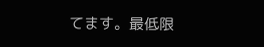てます。最低限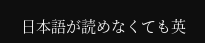日本語が読めなくても英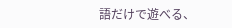語だけで遊べる、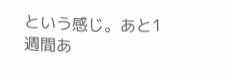という感じ。あと1週間あ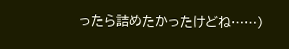ったら詰めたかったけどね……)